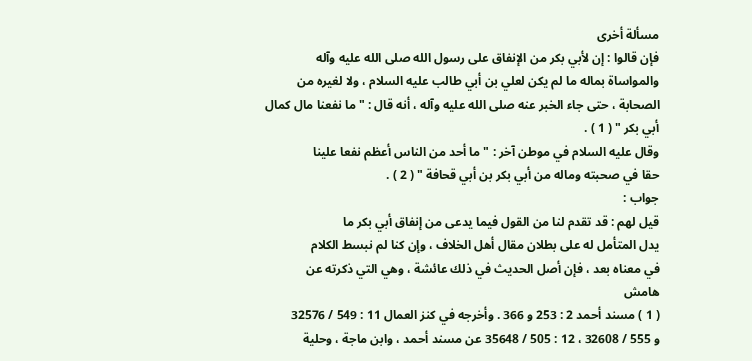مسألة أخرى
فإن قالوا : إن لأبي بكر من الإنفاق على رسول الله صلى الله عليه وآله
والمواساة بماله ما لم يكن لعلي بن أبي طالب عليه السلام ، ولا لغيره من
الصحابة ، حتى جاء الخبر عنه صلى الله عليه وآله ، أنه قال : " ما نفعنا مال كمال
أبي بكر " ( 1 ) .
وقال عليه السلام في موطن آخر : " ما أحد من الناس أعظم نفعا علينا
حقا في صحبته وماله من أبي بكر بن أبي قحافة " ( 2 ) .
جواب :
قيل لهم : قد تقدم لنا من القول فيما يدعى من إنفاق أبي بكر ما
يدل المتأمل له على بطلان مقال أهل الخلاف ، وإن كنا لم نبسط الكلام
في معناه بعد ، فإن أصل الحديث في ذلك عائشة ، وهي التي ذكرته عن
هامش
( 1 ) مسند أحمد 2 : 253 و 366 . وأخرجه في كنز العمال 11 : 549 / 32576
و 555 / 32608 ، 12 : 505 / 35648 عن مسند أحمد ، وابن ماجة ، وحلية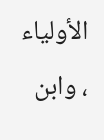الأولياء ، وابن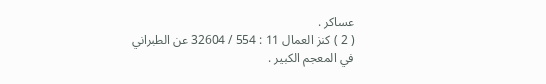عساكر .
( 2 ) كنز العمال 11 : 554 / 32604 عن الطبراني في المعجم الكبير .